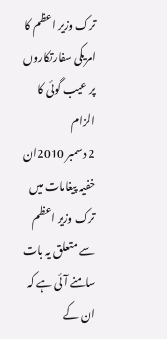ترک وزیر اعظم کا امریکی سفارتکاروں پر عیب گوئی کا الزام
2 دسمبر 2010ان خفیہ پیغامات میں ترک وزیر اعظم سے متعلق یہ بات سامنے آئی ہے کہ ان کے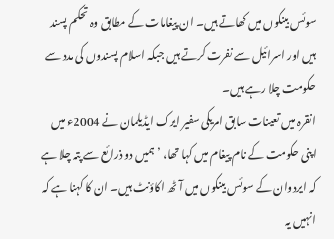سوئس بینکوں میں کھاتے ہیں۔ ان پیغامات کے مطابق وہ تحکم پسند ہیں اور اسرائیل سے نفرت کرتے ہیں جبکہ اسلام پسندوں کی مدد سے حکومت چلا رہے ہیں۔
انقرہ میں تعینات سابق امریکی سفیر ایرک ایڈیلمان نے 2004ء میں اپنی حکومت کے نام پیغام میں کہا تھا، ’ہمیں دو ذرائع سے پتہ چلا ہے کہ ایردوان کے سوئس بینکوں میں آٹھ اکاؤنٹ ہیں۔ ان کا کہنا ہے کہ انہیں یہ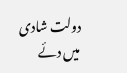دولت شادی میں دئے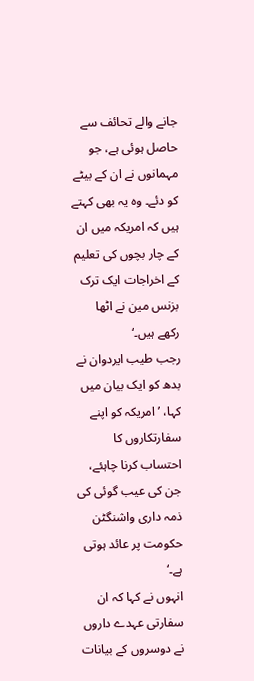جانے والے تحائف سے حاصل ہوئی ہے، جو مہمانوں نے ان کے بیٹے کو دئے۔ وہ یہ بھی کہتے ہیں کہ امریکہ میں ان کے چار بچوں کی تعلیم کے اخراجات ایک ترک بزنس مین نے اٹھا رکھے ہیں۔‘
رجب طیب ایردوان نے بدھ کو ایک بیان میں کہا، ’امریکہ کو اپنے سفارتکاروں کا احتساب کرنا چاہئے، جن کی عیب گوئی کی ذمہ داری واشنگٹن حکومت پر عائد ہوتی ہے۔‘
انہوں نے کہا کہ ان سفارتی عہدے داروں نے دوسروں کے بیانات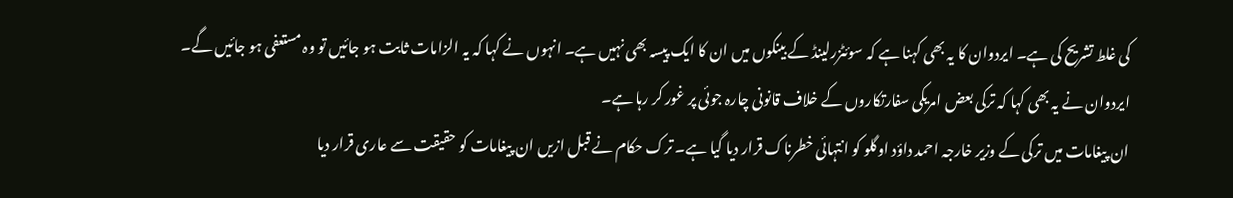کی غلط تشریح کی ہے۔ ایردوان کا یہ بھی کہنا ہے کہ سوئٹزرلینڈ کے بینکوں میں ان کا ایک پیسہ بھی نہیں ہے۔ انہوں نے کہا کہ یہ الزامات ثابت ہو جائیں تو وہ مستعفی ہو جائیں گے۔ ایردوان نے یہ بھی کہا کہ ترکی بعض امریکی سفارتکاروں کے خلاف قانونی چارہ جوئی پر غور کر رہا ہے۔
ان پیغامات میں ترکی کے وزیر خارجہ احمد داؤد اوگلو کو انتہائی خطرناک قرار دیا گیا ہے۔ ترک حکام نے قبل ازیں ان پیغامات کو حقیقت سے عاری قرار دیا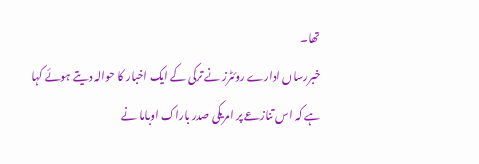تھا۔
خبررساں ادارے روئٹرز نے ترکی کے ایک اخبار کا حوالہ دیتے ہوئے کہا ہے کہ اس تنازعے پر امریکی صدر باراک اوباما نے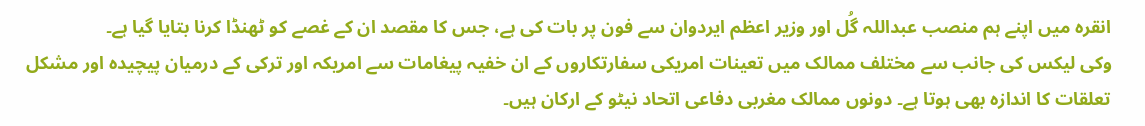انقرہ میں اپنے ہم منصب عبداللہ گُل اور وزیر اعظم ایردوان سے فون پر بات کی ہے، جس کا مقصد ان کے غصے کو ٹھنڈا کرنا بتایا گیا ہے۔
وکی لیکس کی جانب سے مختلف ممالک میں تعینات امریکی سفارتکاروں کے ان خفیہ پیغامات سے امریکہ اور ترکی کے درمیان پیچیدہ اور مشکل تعلقات کا اندازہ بھی ہوتا ہے۔ دونوں ممالک مغربی دفاعی اتحاد نیٹو کے ارکان ہیں۔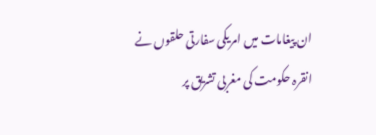ان پیغامات میں امریکی سفارتی حلقوں نے انقرہ حکومت کی مغربی تشریق پر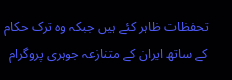تحفظات ظاہر کئے ہیں جبکہ وہ ترک حکام کے ساتھ ایران کے متنازعہ جوہری پروگرام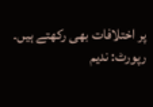پر اختلافات بھی رکھتے ہیں۔
رپورٹ: ندیم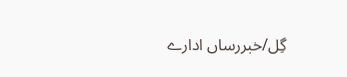گِل/خبررساں ادارے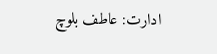ادارت: عاطف بلوچ